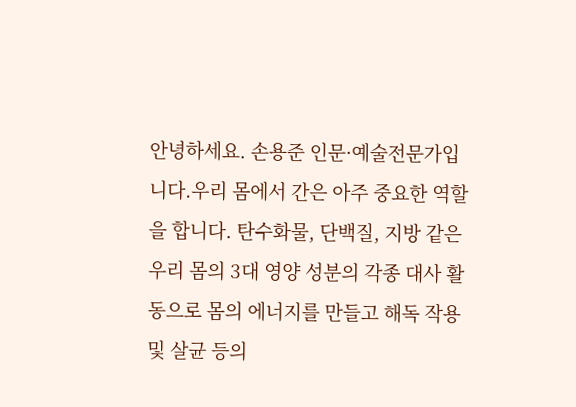안녕하세요. 손용준 인문·예술전문가입니다.우리 몸에서 간은 아주 중요한 역할을 합니다. 탄수화물, 단백질, 지방 같은 우리 몸의 3대 영양 성분의 각종 대사 활동으로 몸의 에너지를 만들고 해독 작용 및 살균 등의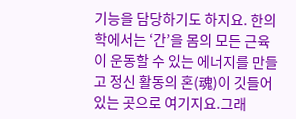기능을 담당하기도 하지요. 한의학에서는 ‘간’을 몸의 모든 근육이 운동할 수 있는 에너지를 만들고 정신 활동의 혼(魂)이 깃들어 있는 곳으로 여기지요.그래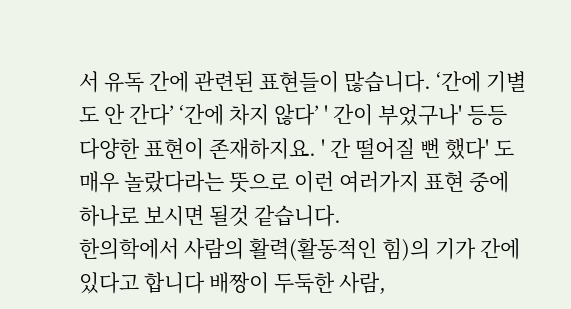서 유독 간에 관련된 표현들이 많습니다. ‘간에 기별도 안 간다’ ‘간에 차지 않다’ ' 간이 부었구나' 등등 다양한 표현이 존재하지요. ' 간 떨어질 뻔 했다' 도 매우 놀랐다라는 뚯으로 이런 여러가지 표현 중에 하나로 보시면 될것 같습니다.
한의학에서 사람의 활력(활동적인 힘)의 기가 간에 있다고 합니다 배짱이 두둑한 사람,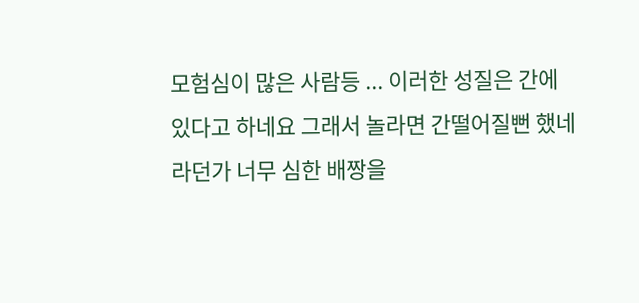모험심이 많은 사람등 ... 이러한 성질은 간에 있다고 하네요 그래서 놀라면 간떨어질뻔 했네라던가 너무 심한 배짱을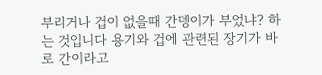부리거나 겁이 없을때 간뎅이가 부었냐? 하는 것입니다 용기와 겁에 관련된 장기가 바로 간이라고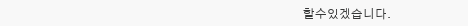할수있겠습니다.